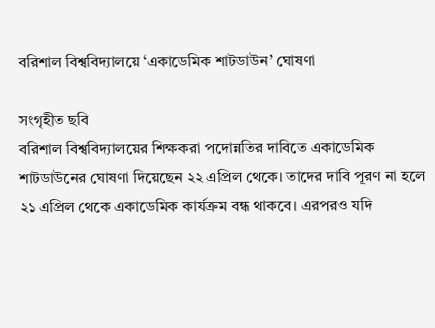বরিশাল বিশ্ববিদ্যালয়ে ‘একাডেমিক শাটডাউন’ ঘোষণা

সংগৃহীত ছবি
বরিশাল বিশ্ববিদ্যালয়ের শিক্ষকরা পদোন্নতির দাবিতে একাডেমিক শাটডাউনের ঘোষণা দিয়েছেন ২২ এপ্রিল থেকে। তাদের দাবি পূরণ না হলে ২১ এপ্রিল থেকে একাডেমিক কার্যক্রম বন্ধ থাকবে। এরপরও যদি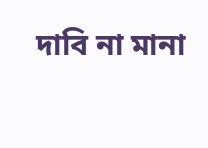দাবি না মানা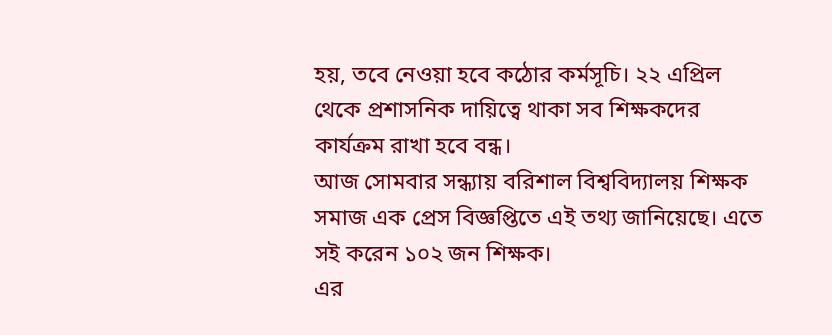হয়, তবে নেওয়া হবে কঠোর কর্মসূচি। ২২ এপ্রিল থেকে প্রশাসনিক দায়িত্বে থাকা সব শিক্ষকদের কার্যক্রম রাখা হবে বন্ধ।
আজ সোমবার সন্ধ্যায় বরিশাল বিশ্ববিদ্যালয় শিক্ষক সমাজ এক প্রেস বিজ্ঞপ্তিতে এই তথ্য জানিয়েছে। এতে সই করেন ১০২ জন শিক্ষক।
এর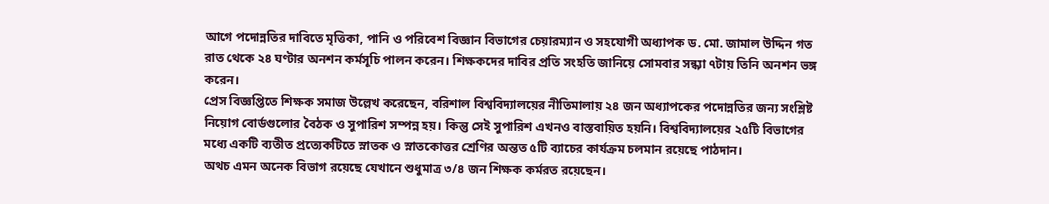আগে পদোন্নতির দাবিতে মৃত্তিকা, পানি ও পরিবেশ বিজ্ঞান বিভাগের চেয়ারম্যান ও সহযোগী অধ্যাপক ড. মো. জামাল উদ্দিন গত রাত থেকে ২৪ ঘণ্টার অনশন কর্মসূচি পালন করেন। শিক্ষকদের দাবির প্রতি সংহতি জানিয়ে সোমবার সন্ধ্যা ৭টায় তিনি অনশন ভঙ্গ করেন।
প্রেস বিজ্ঞপ্তিতে শিক্ষক সমাজ উল্লেখ করেছেন, বরিশাল বিশ্ববিদ্যালয়ের নীতিমালায় ২৪ জন অধ্যাপকের পদোন্নতির জন্য সংশ্লিষ্ট নিয়োগ বোর্ডগুলোর বৈঠক ও সুপারিশ সম্পন্ন হয়। কিন্তু সেই সুপারিশ এখনও বাস্তবায়িত হয়নি। বিশ্ববিদ্যালয়ের ২৫টি বিভাগের মধ্যে একটি ব্যতীত প্রত্যেকটিতে স্নাতক ও স্নাতকোত্তর শ্রেণির অন্তত ৫টি ব্যাচের কার্যক্রম চলমান রয়েছে পাঠদান।
অথচ এমন অনেক বিভাগ রয়েছে যেখানে শুধুমাত্র ৩/৪ জন শিক্ষক কর্মরত রয়েছেন।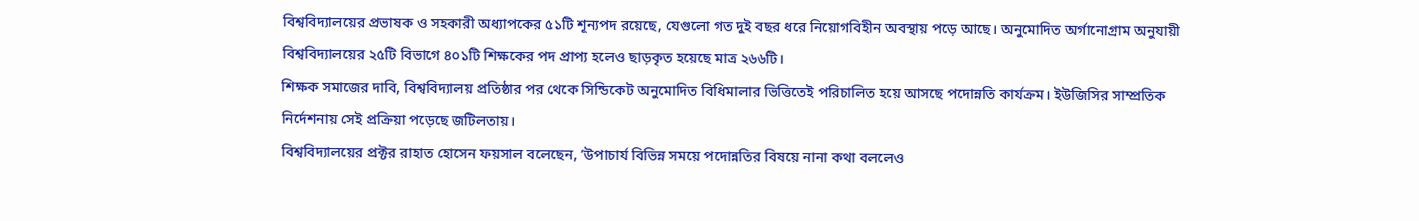বিশ্ববিদ্যালয়ের প্রভাষক ও সহকারী অধ্যাপকের ৫১টি শূন্যপদ রয়েছে, যেগুলো গত দুই বছর ধরে নিয়োগবিহীন অবস্থায় পড়ে আছে। অনুমোদিত অর্গানোগ্রাম অনুযায়ী বিশ্ববিদ্যালয়ের ২৫টি বিভাগে ৪০১টি শিক্ষকের পদ প্রাপ্য হলেও ছাড়কৃত হয়েছে মাত্র ২৬৬টি।
শিক্ষক সমাজের দাবি, বিশ্ববিদ্যালয় প্রতিষ্ঠার পর থেকে সিন্ডিকেট অনুমোদিত বিধিমালার ভিত্তিতেই পরিচালিত হয়ে আসছে পদোন্নতি কার্যক্রম। ইউজিসির সাম্প্রতিক নির্দেশনায় সেই প্রক্রিয়া পড়েছে জটিলতায়।
বিশ্ববিদ্যালয়ের প্রক্টর রাহাত হোসেন ফয়সাল বলেছেন, ‘উপাচার্য বিভিন্ন সময়ে পদোন্নতির বিষয়ে নানা কথা বললেও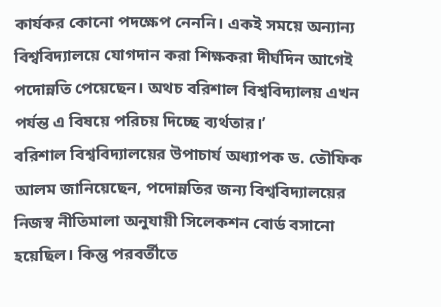কার্যকর কোনো পদক্ষেপ নেননি। একই সময়ে অন্যান্য বিশ্ববিদ্যালয়ে যোগদান করা শিক্ষকরা দীর্ঘদিন আগেই পদোন্নতি পেয়েছেন। অথচ বরিশাল বিশ্ববিদ্যালয় এখন পর্যন্ত এ বিষয়ে পরিচয় দিচ্ছে ব্যর্থতার।’
বরিশাল বিশ্ববিদ্যালয়ের উপাচার্য অধ্যাপক ড. তৌফিক আলম জানিয়েছেন, পদোন্নতির জন্য বিশ্ববিদ্যালয়ের নিজস্ব নীতিমালা অনুযায়ী সিলেকশন বোর্ড বসানো হয়েছিল। কিন্তু পরবর্তীতে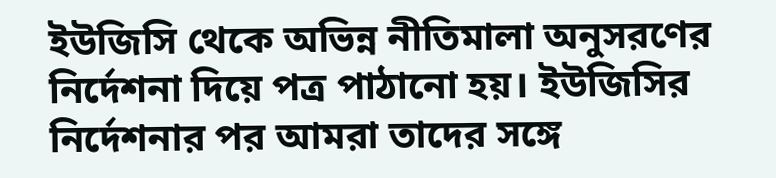ইউজিসি থেকে অভিন্ন নীতিমালা অনুসরণের নির্দেশনা দিয়ে পত্র পাঠানো হয়। ইউজিসির নির্দেশনার পর আমরা তাদের সঙ্গে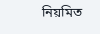নিয়মিত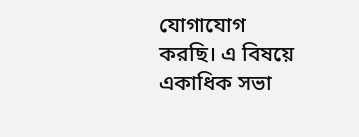যোগাযোগ করছি। এ বিষয়ে একাধিক সভা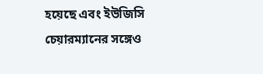হয়েছে এবং ইউজিসি চেয়ারম্যানের সঙ্গেও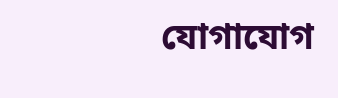যোগাযোগ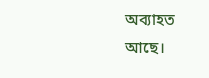অব্যাহত আছে।